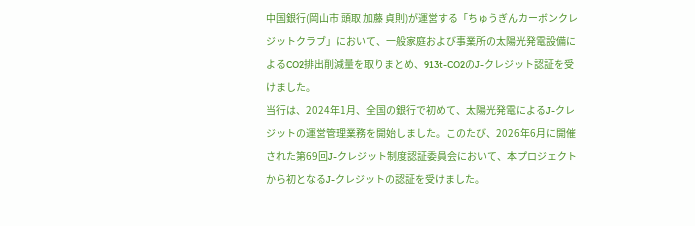中国銀行(岡山市 頭取 加藤 貞則)が運営する「ちゅうぎんカーボンクレジットクラブ」において、一般家庭および事業所の太陽光発電設備によるCO2排出削減量を取りまとめ、913t-CO2のJ-クレジット認証を受けました。
当行は、2024年1月、全国の銀行で初めて、太陽光発電によるJ-クレジットの運営管理業務を開始しました。このたび、2026年6月に開催された第69回J-クレジット制度認証委員会において、本プロジェクトから初となるJ-クレジットの認証を受けました。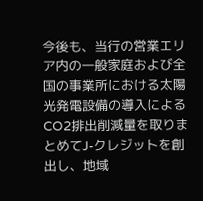今後も、当行の営業エリア内の一般家庭および全国の事業所における太陽光発電設備の導入によるCO2排出削減量を取りまとめてJ-クレジットを創出し、地域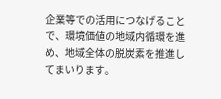企業等での活用につなげることで、環境価値の地域内循環を進め、地域全体の脱炭素を推進してまいります。